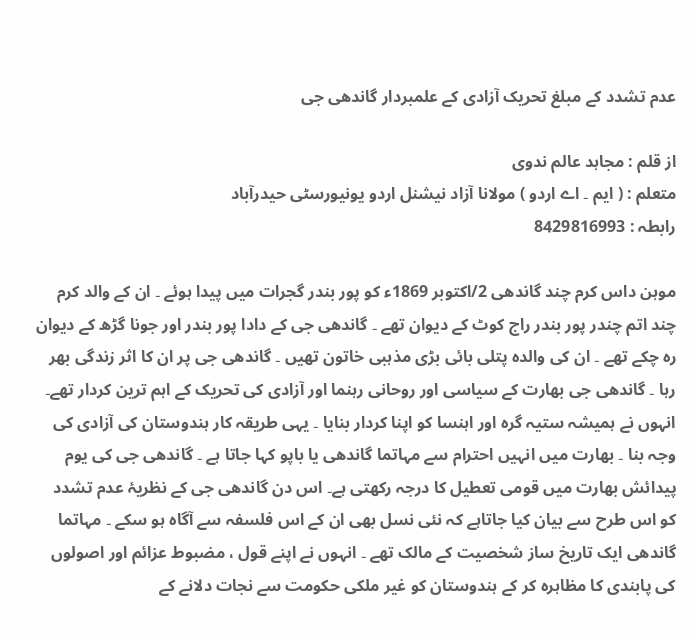عدم تشدد کے مبلغ تحریک آزادی کے علمبردار گاندھی جی

از قلم : مجاہد عالم ندوی
متعلم : ( ایم ۔ اے اردو ) مولانا آزاد نیشنل اردو یونیورسٹی حیدرآباد
رابطہ : 8429816993

موہن داس کرم چند گاندھی 2/اکتوبر 1869ء کو پور بندر گجرات میں پیدا ہوئے ۔ ان کے والد کرم چند اتم چندر پور بندر راج کوٹ کے دیوان تھے ۔ گاندھی جی کے دادا پور بندر اور جونا گڑھ کے دیوان رہ چکے تھے ۔ ان کی والدہ پتلی بائی بڑی مذہبی خاتون تھیں ۔ گاندھی جی پر ان کا اثر زندگی بھر رہا ۔ گاندھی جی بھارت کے سیاسی اور روحانی رہنما اور آزادی کی تحریک کے اہم ترین کردار تھے۔ انہوں نے ہمیشہ ستیہ گرہ اور اہنسا کو اپنا کردار بنایا ۔ یہی طریقہ کار ہندوستان کی آزادی کی وجہ بنا ۔ بھارت میں انہیں احترام سے مہاتما گاندھی یا باپو کہا جاتا ہے ۔ گاندھی جی کی یوم پیدائش بھارت میں قومی تعطیل کا درجہ رکھتی ہے۔ اس دن گاندھی جی کے نظریۂ عدم تشدد کو اس طرح سے بیان کیا جاتاہے کہ نئی نسل بھی ان کے اس فلسفہ سے آگاہ ہو سکے ۔ مہاتما گاندھی ایک تاریخ ساز شخصیت کے مالک تھے ۔ انہوں نے اپنے قول ، مضبوط عزائم اور اصولوں کی پابندی کا مظاہرہ کر کے ہندوستان کو غیر ملکی حکومت سے نجات دلانے کے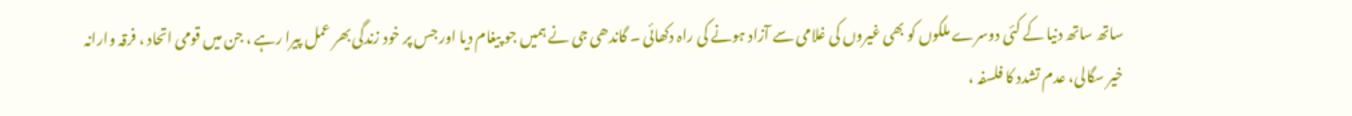ساتھ ساتھ دنیا کے کئی دوسرے ملکوں کو بھی غیروں کی غلامی سے آزاد ہونے کی راہ دکھائی ۔ گاندھی جی نے ہمیں جو پیغام دیا اور جس پر خود زندگی بھر عمل پیرا رہے ، جن میں قومی اتحاد ، فرقہ وارانہ خیر سگالی، عدم تشدد کا فلسفہ ،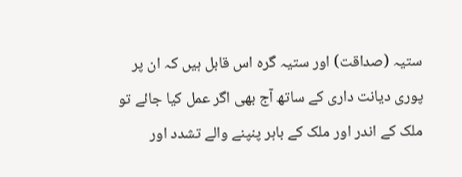ستیہ (صداقت) اور ستیہ گرہ اس قابل ہیں کہ ان پر پوری دیانت داری کے ساتھ آج بھی اگر عمل کیا جائے تو ملک کے اندر اور ملک کے باہر پنپنے والے تشدد اور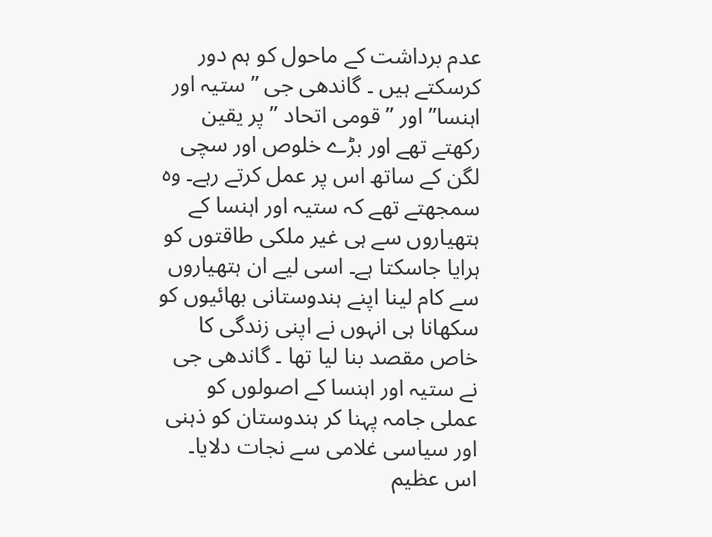عدم برداشت کے ماحول کو ہم دور کرسکتے ہیں ۔ گاندھی جی ” ستیہ اور اہنسا” اور ” قومی اتحاد ” پر یقین رکھتے تھے اور بڑے خلوص اور سچی لگن کے ساتھ اس پر عمل کرتے رہے۔ وہ سمجھتے تھے کہ ستیہ اور اہنسا کے ہتھیاروں سے ہی غیر ملکی طاقتوں کو ہرایا جاسکتا ہے۔ اسی لیے ان ہتھیاروں سے کام لینا اپنے ہندوستانی بھائیوں کو سکھانا ہی انہوں نے اپنی زندگی کا خاص مقصد بنا لیا تھا ۔ گاندھی جی نے ستیہ اور اہنسا کے اصولوں کو عملی جامہ پہنا کر ہندوستان کو ذہنی اور سیاسی غلامی سے نجات دلایا۔ اس عظیم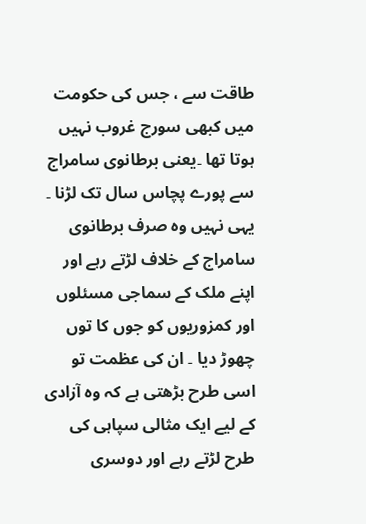طاقت سے ، جس کی حکومت میں کبھی سورج غروب نہیں ہوتا تھا ۔یعنی برطانوی سامراج سے پورے پچاس سال تک لڑنا ۔ یہی نہیں وہ صرف برطانوی سامراج کے خلاف لڑتے رہے اور اپنے ملک کے سماجی مسئلوں اور کمزوریوں کو جوں کا توں چھوڑ دیا ۔ ان کی عظمت تو اسی طرح بڑھتی ہے کہ وہ آزادی کے لیے ایک مثالی سپاہی کی طرح لڑتے رہے اور دوسری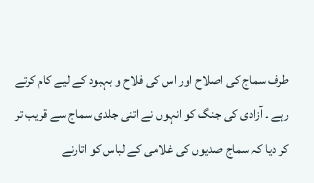طرف سماج کی اصلاح اور اس کی فلاح و بہبود کے لیے کام کرتے رہے ۔ آزادی کی جنگ کو انہوں نے اتنی جلدی سماج سے قریب تر کر دیا کہ سماج صدیوں کی غلامی کے لباس کو اتارنے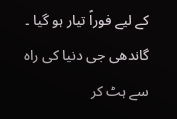کے لیے فوراً تیار ہو گیا ۔ گاندھی جی دنیا کی راہ سے ہٹ کر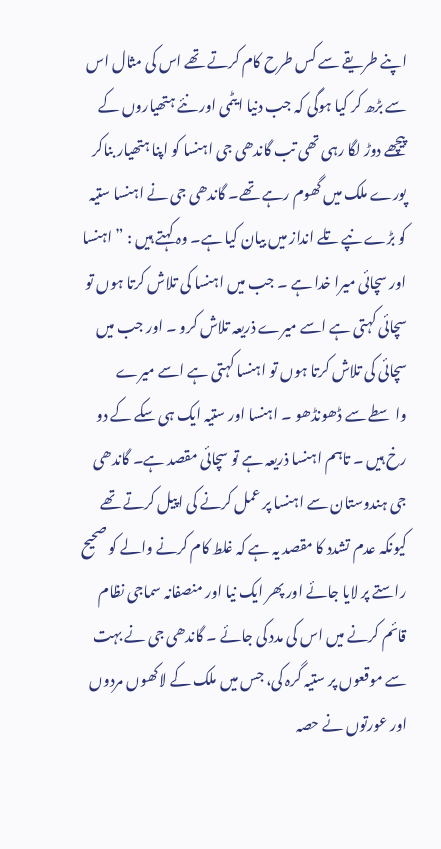اپنے طریقے سے کس طرح کام کرتے تھے اس کی مثال اس سے بڑھ کر کیا ہوگی کہ جب دنیا ایٹمی اور نئے ہتھیاروں کے پیچھے دوڑ لگا رہی تھی تب گاندھی جی اہنسا کو اپنا ہتھیار بناکر پورے ملک میں گھوم رہے تھے۔ گاندھی جی نے اہنسا ستیہ کو بڑے نپے تلے انداز میں بیان کیا ہے۔ وہ کہتے ہیں : ” اہنسا اور سچائی میرا خدا ہے ۔ جب میں اہنسا کی تلاش کرتا ہوں تو سچائی کہتی ہے اسے میرے ذریعہ تلاش کرو ۔ اور جب میں سچائی کی تلاش کرتا ہوں تو اہنسا کہتی ہے اسے میرے واسطے سے ڈھونڈھو ۔ اہنسا اور ستیہ ایک ہی سکے کے دو رخ ہیں ۔ تاہم اہنسا ذریعہ ہے تو سچائی مقصد ہے۔ گاندھی جی ہندوستان سے اہنسا پر عمل کرنے کی اپیل کرتے تھے کیونکہ عدم تشدد کا مقصد یہ ہے کہ غلط کام کرنے والے کو صحیح راستے پر لایا جائے اور پھر ایک نیا اور منصفانہ سماجی نظام قائم کرنے میں اس کی مدد کی جائے ۔ گاندھی جی نے بہت سے موقعوں پر ستیہ گرہ کی، جس میں ملک کے لاکھوں مردوں اور عورتوں نے حصہ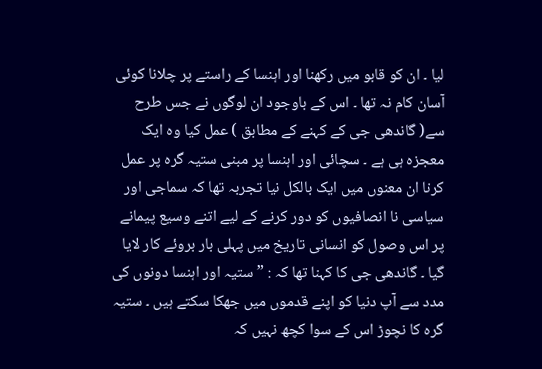لیا ۔ ان کو قابو میں رکھنا اور اہنسا کے راستے پر چلانا کوئی آسان کام نہ تھا ۔ اس کے باوجود ان لوگوں نے جس طرح سے( گاندھی جی کے کہنے کے مطابق ) عمل کیا وہ ایک معجزہ ہی ہے ۔ سچائی اور اہنسا پر مبنی ستیہ گرہ پر عمل کرنا ان معنوں میں ایک بالکل نیا تجربہ تھا کہ سماجی اور سیاسی نا انصافیوں کو دور کرنے کے لیے اتنے وسیع پیمانے پر اس وصول کو انسانی تاریخ میں پہلی بار بروئے کار لایا گیا ۔ گاندھی جی کا کہنا تھا کہ : ” ستیہ اور اہنسا دونوں کی مدد سے آپ دنیا کو اپنے قدموں میں جھکا سکتے ہیں ۔ ستیہ گرہ کا نچوڑ اس کے سوا کچھ نہیں کہ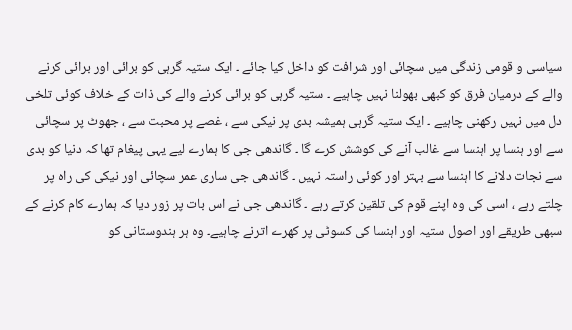سیاسی و قومی زندگی میں سچائی اور شرافت کو داخل کیا جائے ۔ ایک ستیہ گرہی کو برائی اور برائی کرنے والے کے درمیان فرق کو کبھی بھولنا نہیں چاہیے ۔ ستیہ گرہی کو برائی کرنے والے کی ذات کے خلاف کوئی تلخی دل میں نہیں رکھنی چاہیے ۔ ایک ستیہ گرہی ہمیشہ بدی پر نیکی سے ، غصے پر محبت سے ، جھوٹ پر سچائی سے اور ہنسا پر اہنسا سے غالب آنے کی کوشش کرے گا ۔ گاندھی جی کا ہمارے لیے یہی پیغام تھا کہ دنیا کو بدی سے نجات دلانے کا اہنسا سے بہتر اور کوئی راستہ نہیں ۔ گاندھی جی ساری عمر سچائی اور نیکی کی راہ پر چلتے رہے ، اسی کی وہ اپنے قوم کی تلقین کرتے رہے ۔ گاندھی جی نے اس بات پر زور دیا کہ ہمارے کام کرنے کے سبھی طریقے اور اصول ستیہ اور اہنسا کی کسوٹی پر کھرے اترنے چاہیے۔ وہ ہر ہندوستانی کو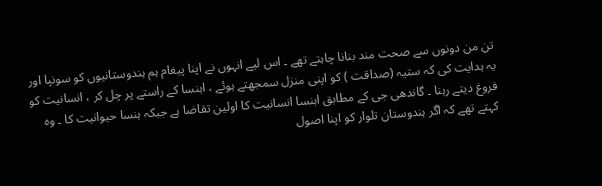تن من دونوں سے صحت مند بنانا چاہتے تھے ۔ اس لیے انہوں نے اپنا پیغام ہم ہندوستانیوں کو سونپا اور یہ ہدایت کی کہ ستیہ (صداقت ) کو اپنی منزل سمجھتے ہوئے ، اہنسا کے راستے پر چل کر ، انسانیت کو فروغ دیتے رہنا ۔ گاندھی جی کے مطابق اہنسا انسانیت کا اولین تقاضا ہے جبکہ ہنسا حیوانیت کا ۔ وہ کہتے تھے کہ اگر ہندوستان تلوار کو اپنا اصول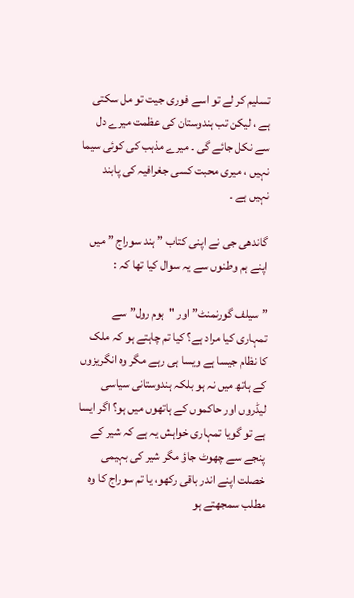تسلیم کر لے تو اسے فوری جیت تو مل سکتی ہے ، لیکن تب ہندوستان کی عظمت میرے دل سے نکل جائے گی ۔ میرے مذہب کی کوئی سیما نہیں ، میری محبت کسی جغرافیہ کی پابند نہیں ہے ۔

گاندھی جی نے اپنی کتاب ” ہند سوراج ” میں اپنے ہم وطنوں سے یہ سوال کیا تھا کہ :

” سیلف گورنمنٹ” اور "ہوم رول” سے تمہاری کیا مراد ہے؟ کیا تم چاہتے ہو کہ ملک کا نظام جیسا ہے ویسا ہی رہے مگر وہ انگریزوں کے ہاتھ میں نہ ہو بلکہ ہندوستانی سیاسی لیڈروں اور حاکموں کے ہاتھوں میں ہو؟ اگر ایسا ہے تو گویا تمہاری خواہش یہ ہے کہ شیر کے پنجے سے چھوٹ جاؤ مگر شیر کی بہیمی خصلت اپنے اندر باقی رکھو، یا تم سوراج کا وہ مطلب سمجھتے ہو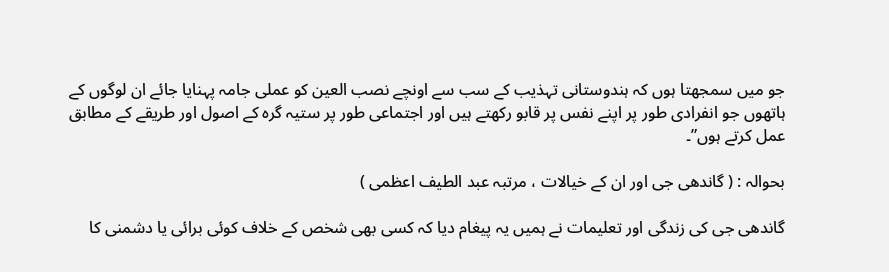جو میں سمجھتا ہوں کہ ہندوستانی تہذیب کے سب سے اونچے نصب العین کو عملی جامہ پہنایا جائے ان لوگوں کے ہاتھوں جو انفرادی طور پر اپنے نفس پر قابو رکھتے ہیں اور اجتماعی طور پر ستیہ گرہ کے اصول اور طریقے کے مطابق عمل کرتے ہوں”۔

بحوالہ : ( گاندھی جی اور ان کے خیالات ، مرتبہ عبد الطیف اعظمی )

گاندھی جی کی زندگی اور تعلیمات نے ہمیں یہ پیغام دیا کہ کسی بھی شخص کے خلاف کوئی برائی یا دشمنی کا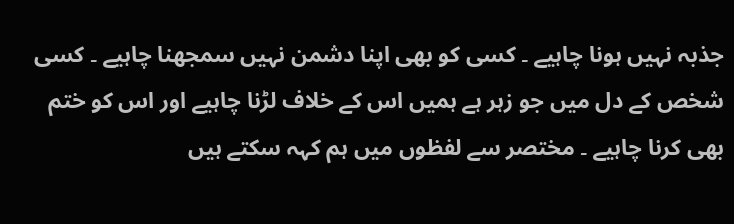جذبہ نہیں ہونا چاہیے ۔ کسی کو بھی اپنا دشمن نہیں سمجھنا چاہیے ۔ کسی شخص کے دل میں جو زہر ہے ہمیں اس کے خلاف لڑنا چاہیے اور اس کو ختم بھی کرنا چاہیے ۔ مختصر سے لفظوں میں ہم کہہ سکتے ہیں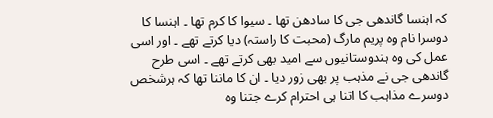کہ اہنسا گاندھی جی کا سادھن تھا ۔ سیوا کا کرم تھا ۔ اہنسا کا دوسرا نام وہ پریم مارگ (محبت کا راستہ) دیا کرتے تھے ۔ اور اسی عمل کی وہ ہندوستانیوں سے امید بھی کرتے تھے ۔ اسی طرح گاندھی جی نے مذہب پر بھی زور دیا ۔ ان کا ماننا تھا کہ ہرشخص دوسرے مذاہب کا اتنا ہی احترام کرے جتنا وہ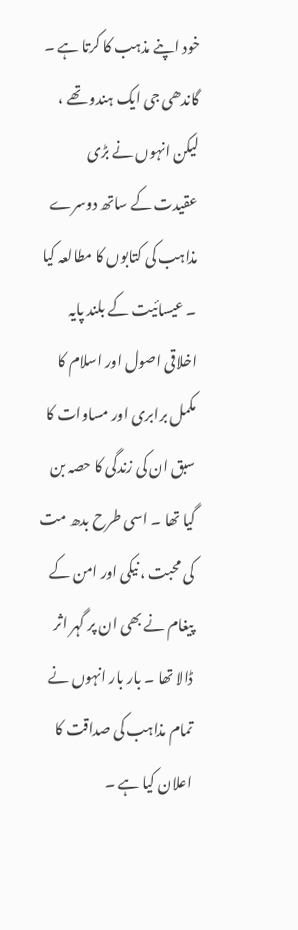خود اپنے مذہب کا کرتا ہے ۔ گاندھی جی ایک ہندو تھے ، لیکن انہوں نے بڑی عقیدت کے ساتھ دوسرے مذاہب کی کتابوں کا مطالعہ کیا ۔ عیسائیت کے بلند پایہ اخلاقی اصول اور اسلام کا مکمل برابری اور مساوات کا سبق ان کی زندگی کا حصہ بن گیا تھا ۔ اسی طرح بدھ مت کی محبت ، نیکی اور امن کے پیغام نے بھی ان پر گہر اثر ڈالا تھا ۔ بار بار انہوں نے تمام مذاہب کی صداقت کا اعلان کیا ہے ۔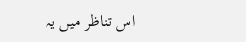اس تناظر میں یہ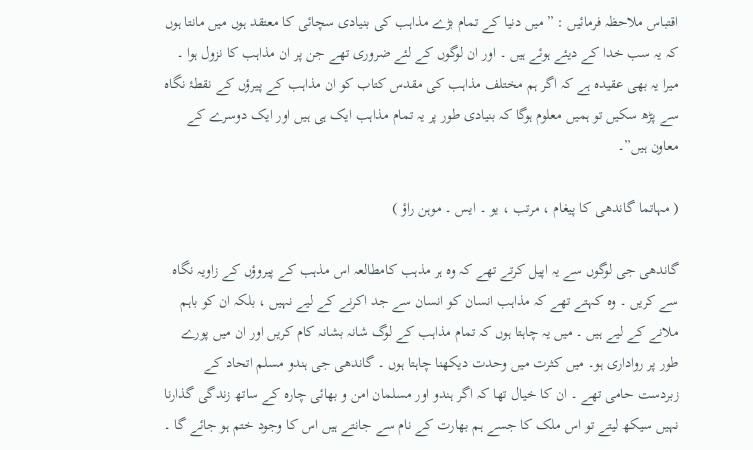اقتباس ملاحظہ فرمائیں : ” میں دنیا کے تمام بڑے مذاہب کی بنیادی سچائی کا معتقد ہوں میں مانتا ہوں کہ یہ سب خدا کے دیئے ہوئے ہیں ۔ اور ان لوگوں کے لئے ضروری تھے جن پر ان مذاہب کا نزول ہوا ۔ میرا یہ بھی عقیدہ ہے کہ اگر ہم مختلف مذاہب کی مقدس کتاب کو ان مذاہب کے پیرؤں کے نقطۂ نگاہ سے پڑھ سکیں تو ہمیں معلوم ہوگا کہ بنیادی طور پر یہ تمام مذاہب ایک ہی ہیں اور ایک دوسرے کے معاون ہیں”۔

( مہاتما گاندھی کا پیغام ، مرتب ، یو ۔ ایس ۔ موہن راؤ )

گاندھی جی لوگوں سے یہ اپیل کرتے تھے کہ وہ ہر مذہب کامطالعہ اس مذہب کے پیروؤں کے زاویہ نگاہ سے کریں ۔ وہ کہتے تھے کہ مذاہب انسان کو انسان سے جد اکرنے کے لیے نہیں ، بلکہ ان کو باہم ملانے کے لیے ہیں ۔ میں یہ چاہتا ہوں کہ تمام مذاہب کے لوگ شانہ بشانہ کام کریں اور ان میں پورے طور پر رواداری ہو۔ میں کثرت میں وحدت دیکھنا چاہتا ہوں ۔ گاندھی جی ہندو مسلم اتحاد کے زبردست حامی تھے ۔ ان کا خیال تھا کہ اگر ہندو اور مسلمان امن و بھائی چارہ کے ساتھ زندگی گذارنا نہیں سیکھ لیتے تو اس ملک کا جسے ہم بھارت کے نام سے جانتے ہیں اس کا وجود ختم ہو جائے گا ۔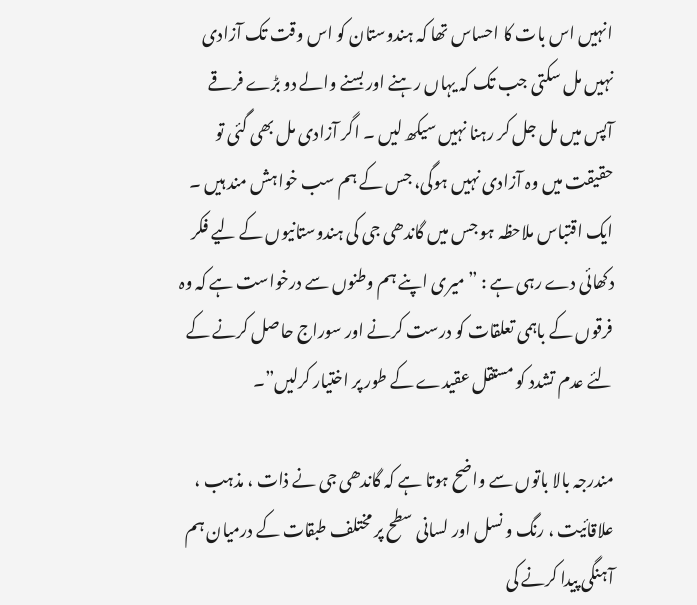انہیں اس بات کا احساس تھا کہ ہندوستان کو اس وقت تک آزادی نہیں مل سکتی جب تک کہ یہاں رہنے اور بسنے والے دو بڑے فرقے آپس میں مل جل کر رہنا نہیں سیکھ لیں ۔ اگر آزادی مل بھی گئی تو حقیقت میں وہ آزادی نہیں ہوگی، جس کے ہم سب خواہش مند ہیں ۔ ایک اقتباس ملاحظہ ہو جس میں گاندھی جی کی ہندوستانیوں کے لیے فکر دکھائی دے رہی ہے : ” میری اپنے ہم وطنوں سے درخواست ہے کہ وہ فرقوں کے باہمی تعلقات کو درست کرنے اور سوراج حاصل کرنے کے لئے عدم تشدد کو مستقل عقیدے کے طور پر اختیار کرلیں”۔

مندرجہ بالا باتوں سے واضح ہوتا ہے کہ گاندھی جی نے ذات ، مذہب ، علاقائیت ، رنگ و نسل اور لسانی سطح پر مختلف طبقات کے درمیان ہم آہنگی پیدا کرنے کی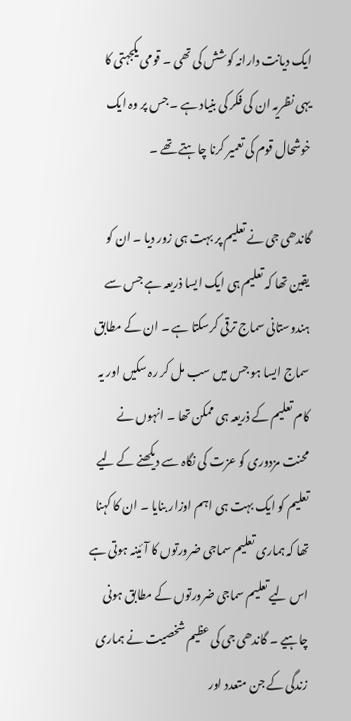ایک دیانت دارانہ کوشش کی تھی ۔ قومی یکجہتی کا یہی نظریہ ان کی فکر کی بنیاد ہے ۔ جس پر وہ ایک خوشحال قوم کی تعمیر کرنا چاہتے تھے ۔

گاندھی جی نے تعلیم پر بہت ہی زور دیا ۔ ان کو یقین تھا کہ تعلیم ہی ایک ایسا ذریعہ ہے جس سے ہندوستانی سماج ترقی کرسکتا ہے ۔ ان کے مطابق سماج ایسا ہو جس میں سب مل کر رہ سکیں اور یہ کام تعلیم کے ذریعہ ہی ممکن تھا ۔ انہوں نے محنت مزدوری کو عزت کی نگاہ سے دیکھنے کے لیے تعلیم کو ایک بہت ہی اہم اوزار بنایا ۔ ان کا کہنا تھا کہ ہماری تعلیم سماجی ضرورتوں کا آئینہ ہوتی ہے اس لیے تعلیم سماجی ضرورتوں کے مطابق ہونی چاہیے ۔ گاندھی جی کی عظیم شخصیت نے ہماری زندگی کے جن متعدد اور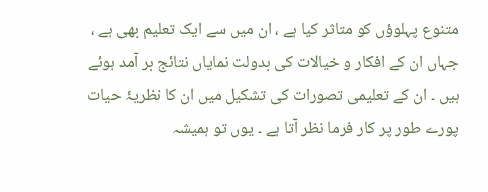متنوع پہلوؤں کو متاثر کیا ہے ، ان میں سے ایک تعلیم بھی ہے ، جہاں ان کے افکار و خیالات کی بدولت نمایاں نتائج بر آمد ہوئے ہیں ۔ ان کے تعلیمی تصورات کی تشکیل میں ان کا نظریۂ حیات پورے طور پر کار فرما نظر آتا ہے ۔ یوں تو ہمیشہ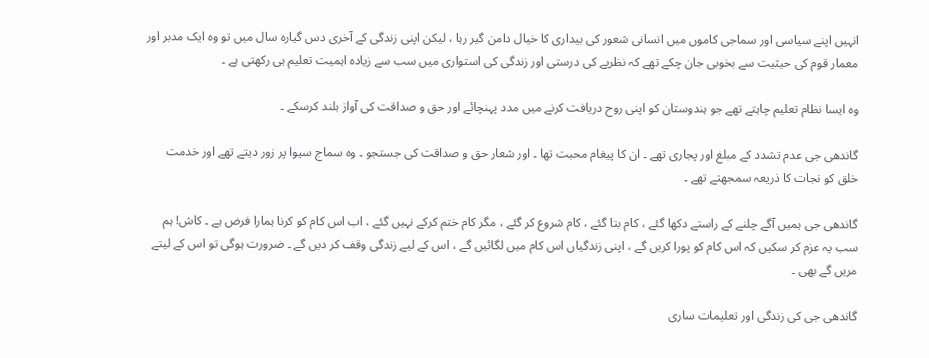انہیں اپنے سیاسی اور سماجی کاموں میں انسانی شعور کی بیداری کا خیال دامن گیر رہا ، لیکن اپنی زندگی کے آخری دس گیارہ سال میں تو وہ ایک مدبر اور معمار قوم کی حیثیت سے بخوبی جان چکے تھے کہ نظریے کی درستی اور زندگی کی استواری میں سب سے زیادہ اہمیت تعلیم ہی رکھتی ہے ۔

وہ ایسا نظام تعلیم چاہتے تھے جو ہندوستان کو اپنی روح دریافت کرنے میں مدد پہنچائے اور حق و صداقت کی آواز بلند کرسکے ۔

گاندھی جی عدم تشدد کے مبلغ اور پجاری تھے ۔ ان کا پیغام محبت تھا ۔ اور شعار حق و صداقت کی جستجو ۔ وہ سماج سیوا پر زور دیتے تھے اور خدمت خلق کو نجات کا ذریعہ سمجھتے تھے ۔

گاندھی جی ہمیں آگے چلنے کے راستے دکھا گئے ، کام بتا گئے ، کام شروع کر گئے ، مگر کام ختم کرکے نہیں گئے ، اب اس کام کو کرنا ہمارا فرض ہے ۔ کاش! ہم سب یہ عزم کر سکیں کہ اس کام کو پورا کریں گے ، اپنی زندگیاں اس کام میں لگائیں گے ، اس کے لیے زندگی وقف کر دیں گے ۔ ضرورت ہوگی تو اس کے لیتے مریں گے بھی ۔

گاندھی جی کی زندگی اور تعلیمات ساری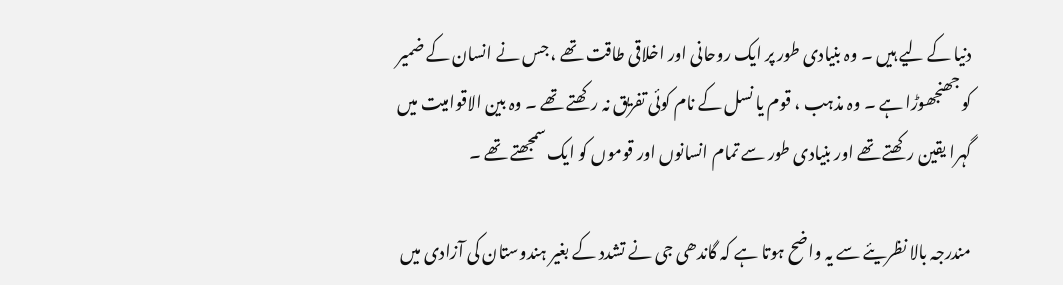دنیا کے لیے ہیں ۔ وہ بنیادی طور پر ایک روحانی اور اخلاقی طاقت تھے ، جس نے انسان کے ضمیر کو جھنجھوڑا ہے ۔ وہ مذہب ، قوم یا نسل کے نام کوئی تفریق نہ رکھتے تھے ۔ وہ بین الاقوامیت میں گہرا یقین رکھتے تھے اور بنیادی طور سے تمام انسانوں اور قوموں کو ایک سمجھتے تھے ۔

مندرجہ بالا نظریئے سے یہ واضح ہوتا ہے کہ گاندھی جی نے تشدد کے بغیر ہندوستان کی آزادی میں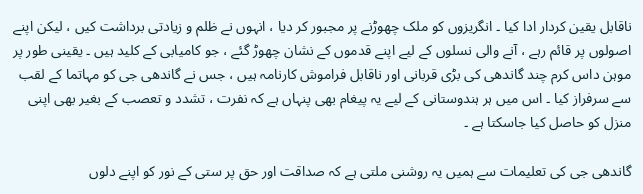ناقابل یقین کردار ادا کیا ۔ انگریزوں کو ملک چھوڑنے پر مجبور کر دیا ، انہوں نے ظلم و زیادتی برداشت کیں ، لیکن اپنے اصولوں پر قائم رہے ، آنے والی نسلوں کے لیے اپنے قدموں کے نشان چھوڑ گئے ، جو کامیابی کے کلید ہیں ۔ یقینی طور پر موہن داس کرم چند گاندھی کی بڑی قربانی اور ناقابل فراموش کارنامہ ہیں ، جس نے گاندھی جی کو مہاتما کے لقب سے سرفراز کیا ۔ اس میں ہر ہندوستانی کے لیے یہ پیغام بھی پنہاں ہے کہ نفرت ، تشدد و تعصب کے بغیر بھی اپنی منزل کو حاصل کیا جاسکتا ہے ۔

گاندھی جی کی تعلیمات سے ہمیں یہ روشنی ملتی ہے کہ صداقت اور حق پر ستی کے نور کو اپنے دلوں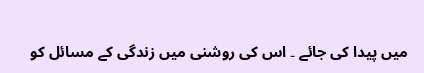میں پیدا کی جائے ۔ اس کی روشنی میں زندگی کے مسائل کو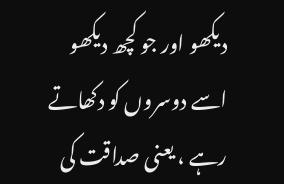دیکھو اور جو کچھ دیکھو اسے دوسروں کو دکھاتے رہے ، یعنی صداقت کی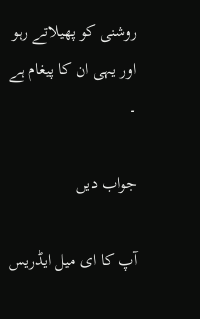روشنی کو پھیلاتے رہو اور یہی ان کا پیغام ہے ۔

جواب دیں

آپ کا ای میل ایڈریس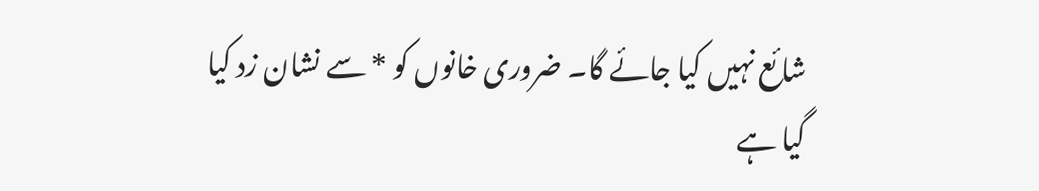شائع نہیں کیا جائے گا۔ ضروری خانوں کو * سے نشان زد کیا گیا ہے